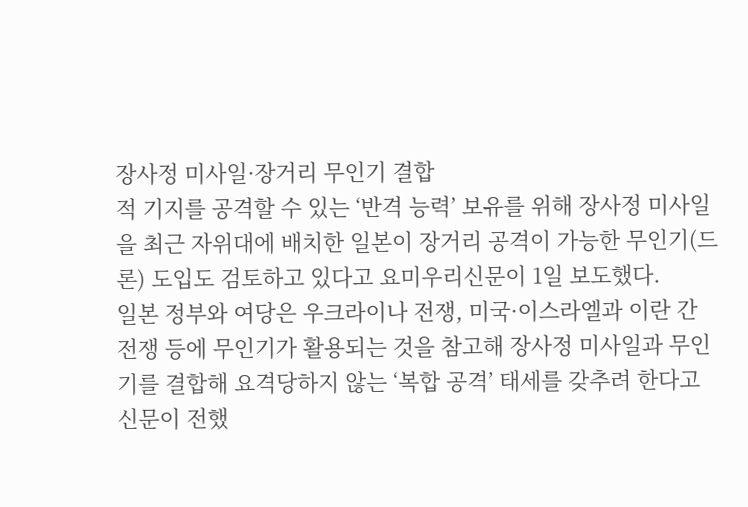장사정 미사일·장거리 무인기 결합
적 기지를 공격할 수 있는 ‘반격 능력’ 보유를 위해 장사정 미사일을 최근 자위대에 배치한 일본이 장거리 공격이 가능한 무인기(드론) 도입도 검토하고 있다고 요미우리신문이 1일 보도했다.
일본 정부와 여당은 우크라이나 전쟁, 미국·이스라엘과 이란 간 전쟁 등에 무인기가 활용되는 것을 참고해 장사정 미사일과 무인기를 결합해 요격당하지 않는 ‘복합 공격’ 태세를 갖추려 한다고 신문이 전했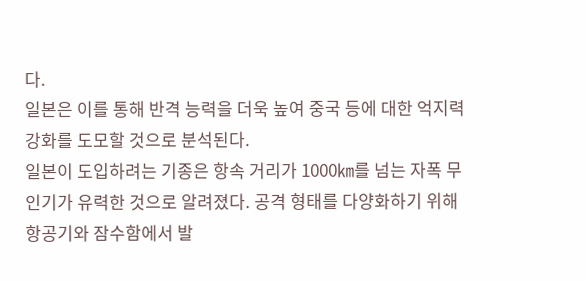다.
일본은 이를 통해 반격 능력을 더욱 높여 중국 등에 대한 억지력 강화를 도모할 것으로 분석된다.
일본이 도입하려는 기종은 항속 거리가 1000㎞를 넘는 자폭 무인기가 유력한 것으로 알려졌다. 공격 형태를 다양화하기 위해 항공기와 잠수함에서 발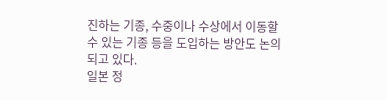진하는 기종, 수중이나 수상에서 이동할 수 있는 기종 등을 도입하는 방안도 논의되고 있다.
일본 정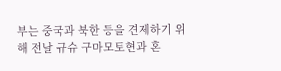부는 중국과 북한 등을 견제하기 위해 전날 규슈 구마모토현과 혼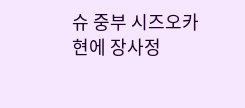슈 중부 시즈오카현에 장사정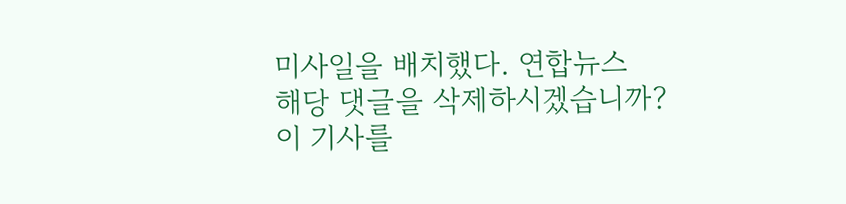미사일을 배치했다. 연합뉴스
해당 댓글을 삭제하시겠습니까?
이 기사를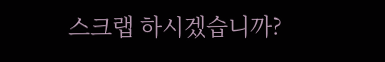스크랩 하시겠습니까?